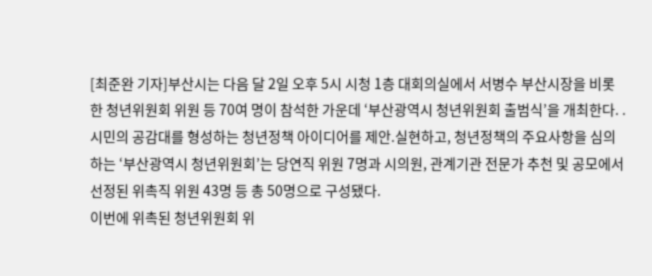[최준완 기자]부산시는 다음 달 2일 오후 5시 시청 1층 대회의실에서 서병수 부산시장을 비롯한 청년위원회 위원 등 70여 명이 참석한 가운데 ‘부산광역시 청년위원회 출범식’을 개최한다. .
시민의 공감대를 형성하는 청년정책 아이디어를 제안.실현하고, 청년정책의 주요사항을 심의하는 ‘부산광역시 청년위원회’는 당연직 위원 7명과 시의원, 관계기관 전문가 추천 및 공모에서 선정된 위촉직 위원 43명 등 총 50명으로 구성됐다.
이번에 위촉된 청년위원회 위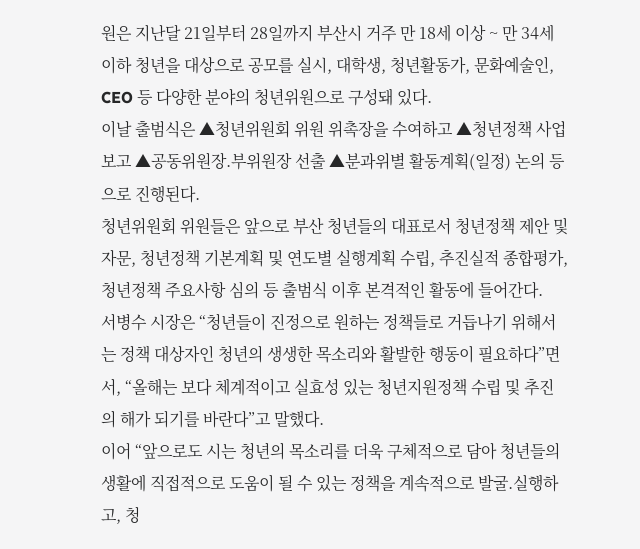원은 지난달 21일부터 28일까지 부산시 거주 만 18세 이상 ~ 만 34세 이하 청년을 대상으로 공모를 실시, 대학생, 청년활동가, 문화예술인, CEO 등 다양한 분야의 청년위원으로 구성돼 있다.
이날 출범식은 ▲청년위원회 위원 위촉장을 수여하고 ▲청년정책 사업보고 ▲공동위원장.부위원장 선출 ▲분과위별 활동계획(일정) 논의 등으로 진행된다.
청년위원회 위원들은 앞으로 부산 청년들의 대표로서 청년정책 제안 및 자문, 청년정책 기본계획 및 연도별 실행계획 수립, 추진실적 종합평가, 청년정책 주요사항 심의 등 출범식 이후 본격적인 활동에 들어간다.
서병수 시장은 “청년들이 진정으로 원하는 정책들로 거듭나기 위해서는 정책 대상자인 청년의 생생한 목소리와 활발한 행동이 필요하다”면서, “올해는 보다 체계적이고 실효성 있는 청년지원정책 수립 및 추진의 해가 되기를 바란다”고 말했다.
이어 “앞으로도 시는 청년의 목소리를 더욱 구체적으로 담아 청년들의 생활에 직접적으로 도움이 될 수 있는 정책을 계속적으로 발굴.실행하고, 청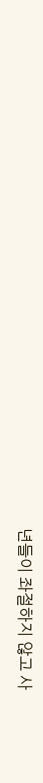년들이 좌절하지 않고 사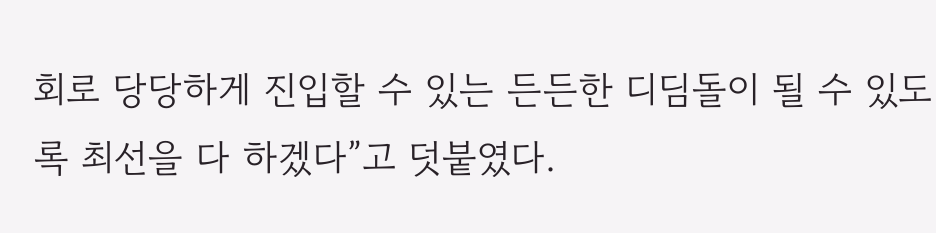회로 당당하게 진입할 수 있는 든든한 디딤돌이 될 수 있도록 최선을 다 하겠다”고 덧붙였다.